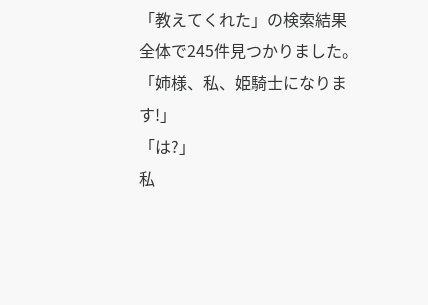「教えてくれた」の検索結果
全体で245件見つかりました。
「姉様、私、姫騎士になります!」
「は?」
私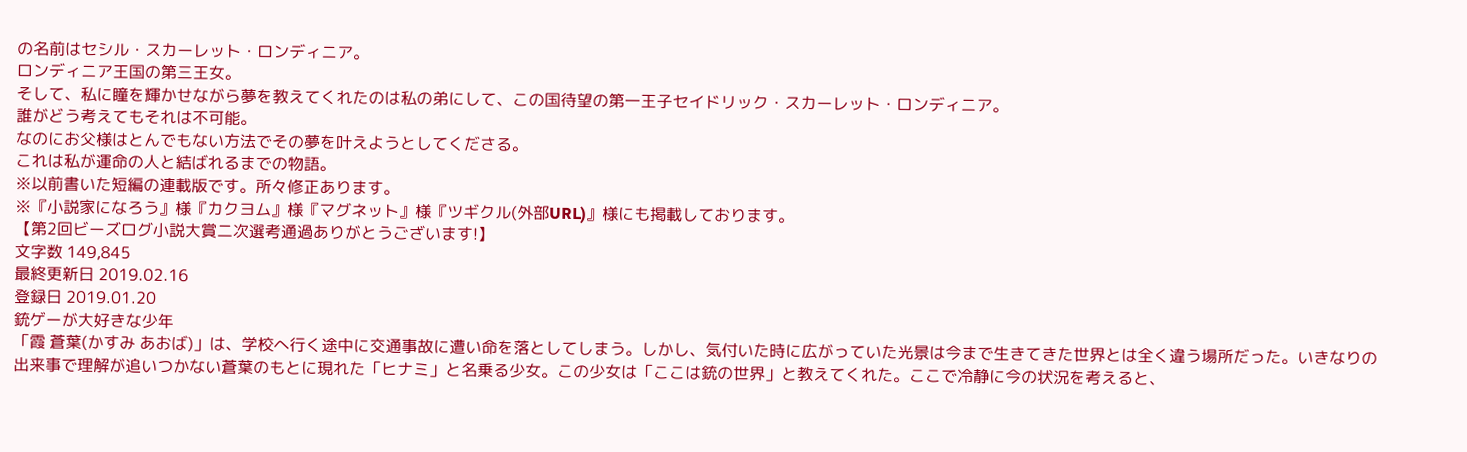の名前はセシル・スカーレット・ロンディニア。
ロンディニア王国の第三王女。
そして、私に瞳を輝かせながら夢を教えてくれたのは私の弟にして、この国待望の第一王子セイドリック・スカーレット・ロンディニア。
誰がどう考えてもそれは不可能。
なのにお父様はとんでもない方法でその夢を叶えようとしてくださる。
これは私が運命の人と結ばれるまでの物語。
※以前書いた短編の連載版です。所々修正あります。
※『小説家になろう』様『カクヨム』様『マグネット』様『ツギクル(外部URL)』様にも掲載しております。
【第2回ビーズログ小説大賞二次選考通過ありがとうございます!】
文字数 149,845
最終更新日 2019.02.16
登録日 2019.01.20
銃ゲーが大好きな少年
「霞 蒼葉(かすみ あおば)」は、学校へ行く途中に交通事故に遭い命を落としてしまう。しかし、気付いた時に広がっていた光景は今まで生きてきた世界とは全く違う場所だった。いきなりの出来事で理解が追いつかない蒼葉のもとに現れた「ヒナミ」と名乗る少女。この少女は「ここは銃の世界」と教えてくれた。ここで冷静に今の状況を考えると、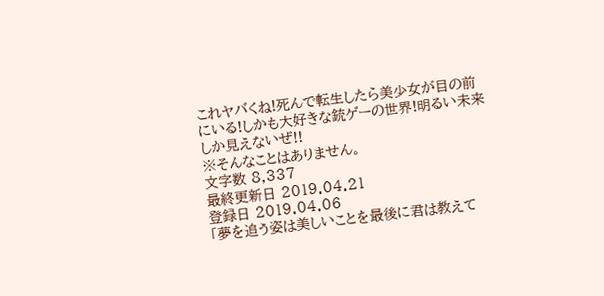これヤバくね!死んで転生したら美少女が目の前にいる!しかも大好きな銃ゲーの世界!明るい未来しか見えないぜ!!
※そんなことはありません。
文字数 8,337
最終更新日 2019.04.21
登録日 2019.04.06
「夢を追う姿は美しいことを最後に君は教えて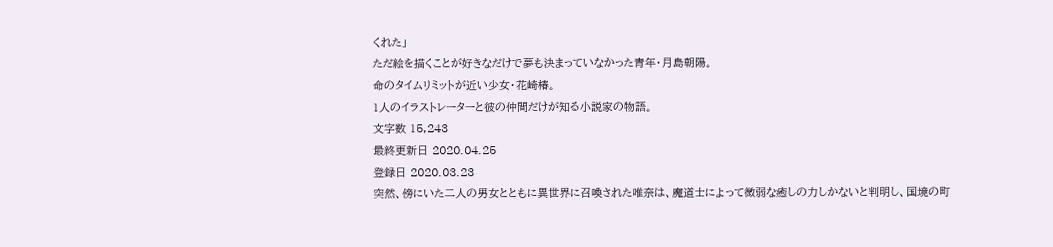くれた」
ただ絵を描くことが好きなだけで夢も決まっていなかった青年・月島朝陽。
命のタイムリミットが近い少女・花崎椿。
1人のイラストレーターと彼の仲間だけが知る小説家の物語。
文字数 15,243
最終更新日 2020.04.25
登録日 2020.03.23
突然、傍にいた二人の男女とともに異世界に召喚された唯奈は、魔道士によって微弱な癒しの力しかないと判明し、国境の町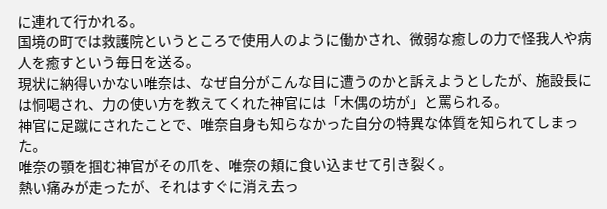に連れて行かれる。
国境の町では救護院というところで使用人のように働かされ、微弱な癒しの力で怪我人や病人を癒すという毎日を送る。
現状に納得いかない唯奈は、なぜ自分がこんな目に遭うのかと訴えようとしたが、施設長には恫喝され、力の使い方を教えてくれた神官には「木偶の坊が」と罵られる。
神官に足蹴にされたことで、唯奈自身も知らなかった自分の特異な体質を知られてしまった。
唯奈の顎を掴む神官がその爪を、唯奈の頬に食い込ませて引き裂く。
熱い痛みが走ったが、それはすぐに消え去っ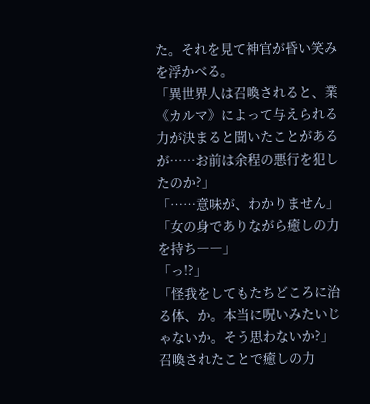た。それを見て神官が昏い笑みを浮かべる。
「異世界人は召喚されると、業《カルマ》によって与えられる力が決まると聞いたことがあるが……お前は余程の悪行を犯したのか?」
「……意味が、わかりません」
「女の身でありながら癒しの力を持ち――」
「っ!?」
「怪我をしてもたちどころに治る体、か。本当に呪いみたいじゃないか。そう思わないか?」
召喚されたことで癒しの力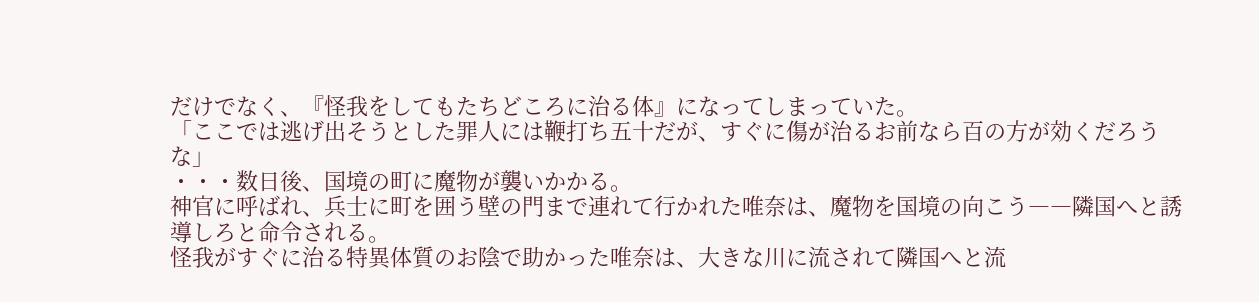だけでなく、『怪我をしてもたちどころに治る体』になってしまっていた。
「ここでは逃げ出そうとした罪人には鞭打ち五十だが、すぐに傷が治るお前なら百の方が効くだろうな」
・・・数日後、国境の町に魔物が襲いかかる。
神官に呼ばれ、兵士に町を囲う壁の門まで連れて行かれた唯奈は、魔物を国境の向こう――隣国へと誘導しろと命令される。
怪我がすぐに治る特異体質のお陰で助かった唯奈は、大きな川に流されて隣国へと流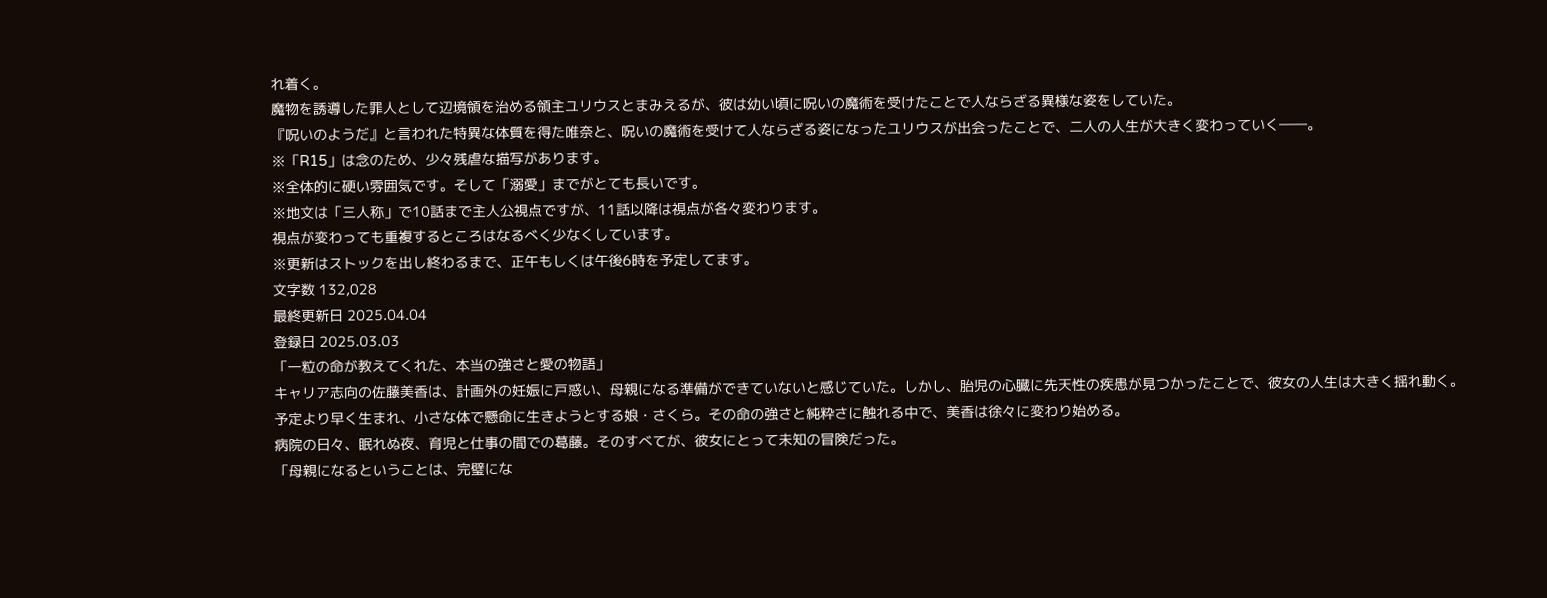れ着く。
魔物を誘導した罪人として辺境領を治める領主ユリウスとまみえるが、彼は幼い頃に呪いの魔術を受けたことで人ならざる異様な姿をしていた。
『呪いのようだ』と言われた特異な体質を得た唯奈と、呪いの魔術を受けて人ならざる姿になったユリウスが出会ったことで、二人の人生が大きく変わっていく――。
※「R15」は念のため、少々残虐な描写があります。
※全体的に硬い雰囲気です。そして「溺愛」までがとても長いです。
※地文は「三人称」で10話まで主人公視点ですが、11話以降は視点が各々変わります。
視点が変わっても重複するところはなるべく少なくしています。
※更新はストックを出し終わるまで、正午もしくは午後6時を予定してます。
文字数 132,028
最終更新日 2025.04.04
登録日 2025.03.03
「一粒の命が教えてくれた、本当の強さと愛の物語」
キャリア志向の佐藤美香は、計画外の妊娠に戸惑い、母親になる準備ができていないと感じていた。しかし、胎児の心臓に先天性の疾患が見つかったことで、彼女の人生は大きく揺れ動く。
予定より早く生まれ、小さな体で懸命に生きようとする娘・さくら。その命の強さと純粋さに触れる中で、美香は徐々に変わり始める。
病院の日々、眠れぬ夜、育児と仕事の間での葛藤。そのすべてが、彼女にとって未知の冒険だった。
「母親になるということは、完璧にな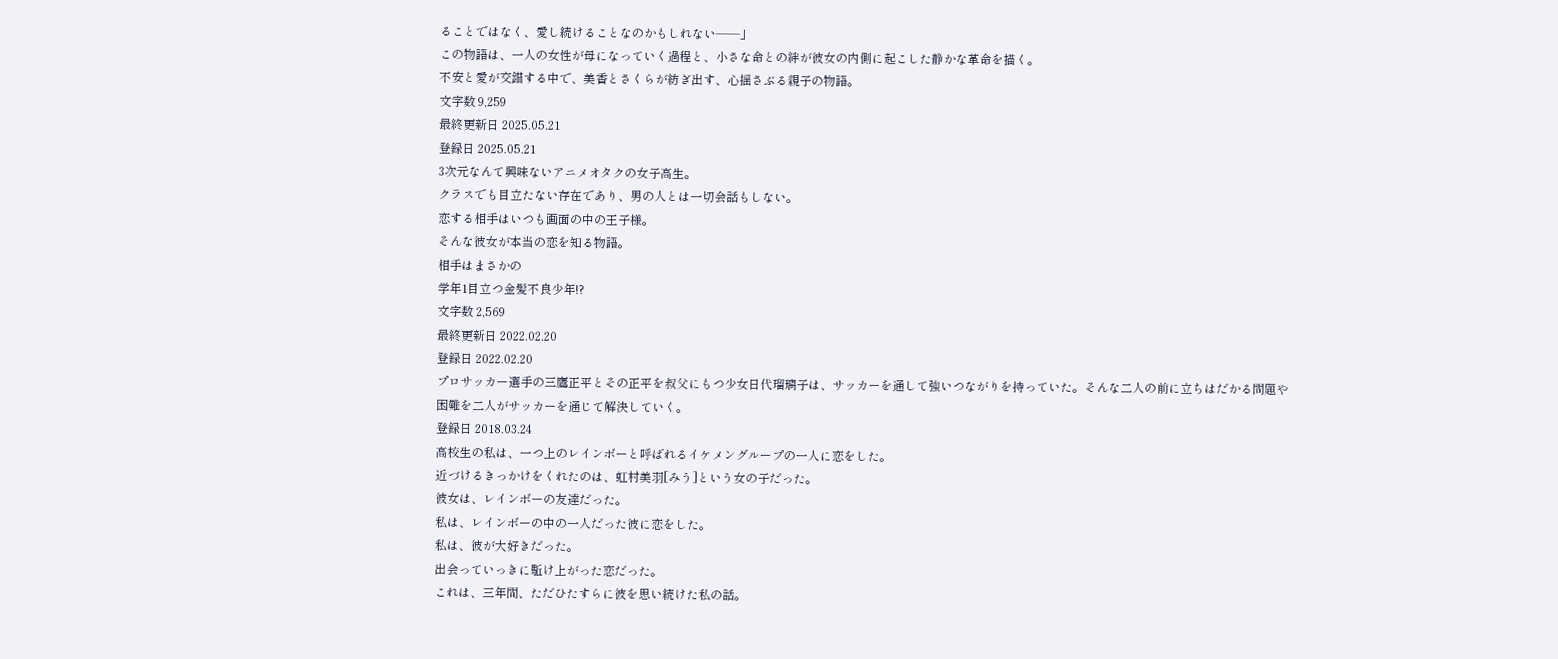ることではなく、愛し続けることなのかもしれない――」
この物語は、一人の女性が母になっていく過程と、小さな命との絆が彼女の内側に起こした静かな革命を描く。
不安と愛が交錯する中で、美香とさくらが紡ぎ出す、心揺さぶる親子の物語。
文字数 9,259
最終更新日 2025.05.21
登録日 2025.05.21
3次元なんて興味ないアニメオタクの女子高生。
クラスでも目立たない存在であり、男の人とは一切会話もしない。
恋する相手はいつも画面の中の王子様。
そんな彼女が本当の恋を知る物語。
相手はまさかの
学年1目立つ金髪不良少年!?
文字数 2,569
最終更新日 2022.02.20
登録日 2022.02.20
プロサッカー選手の三鷹正平とその正平を叔父にもつ少女日代瑠璃子は、サッカーを通して強いつながりを持っていた。そんな二人の前に立ちはだかる問題や困難を二人がサッカーを通じて解決していく。
登録日 2018.03.24
高校生の私は、一つ上のレインボーと呼ばれるイケメングループの一人に恋をした。
近づけるきっかけをくれたのは、虹村美羽[みう]という女の子だった。
彼女は、レインボーの友達だった。
私は、レインボーの中の一人だった彼に恋をした。
私は、彼が大好きだった。
出会っていっきに駈け上がった恋だった。
これは、三年間、ただひたすらに彼を思い続けた私の話。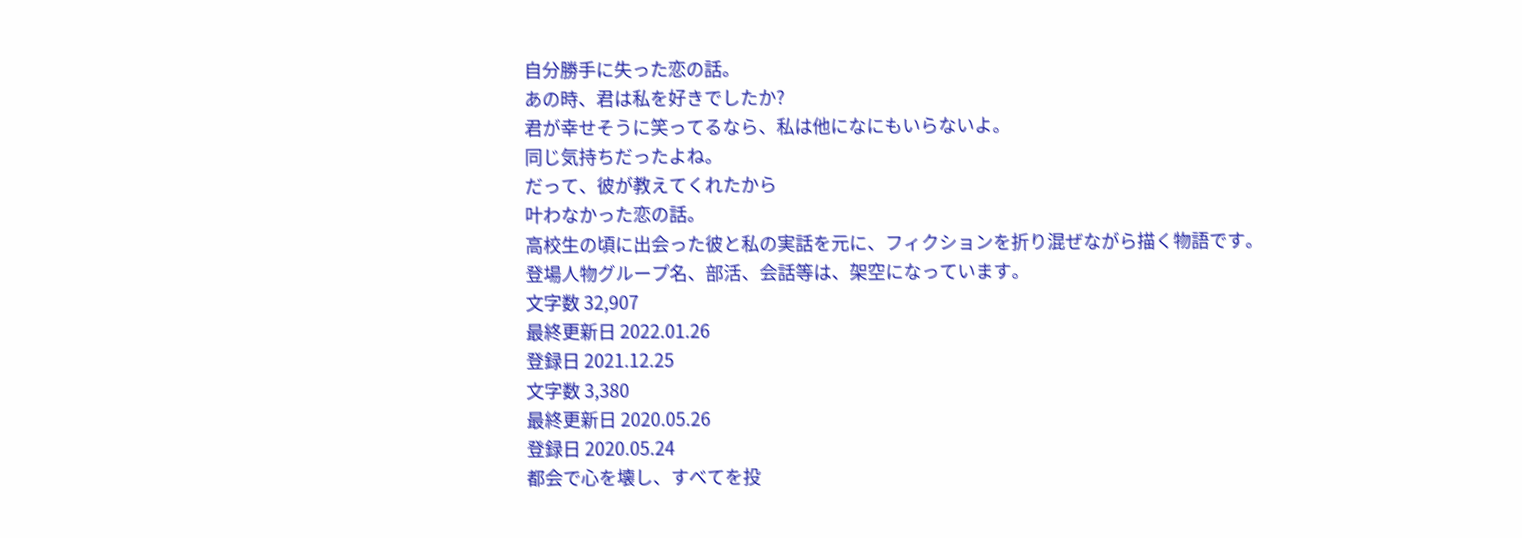自分勝手に失った恋の話。
あの時、君は私を好きでしたか?
君が幸せそうに笑ってるなら、私は他になにもいらないよ。
同じ気持ちだったよね。
だって、彼が教えてくれたから
叶わなかった恋の話。
高校生の頃に出会った彼と私の実話を元に、フィクションを折り混ぜながら描く物語です。
登場人物グループ名、部活、会話等は、架空になっています。
文字数 32,907
最終更新日 2022.01.26
登録日 2021.12.25
文字数 3,380
最終更新日 2020.05.26
登録日 2020.05.24
都会で心を壊し、すべてを投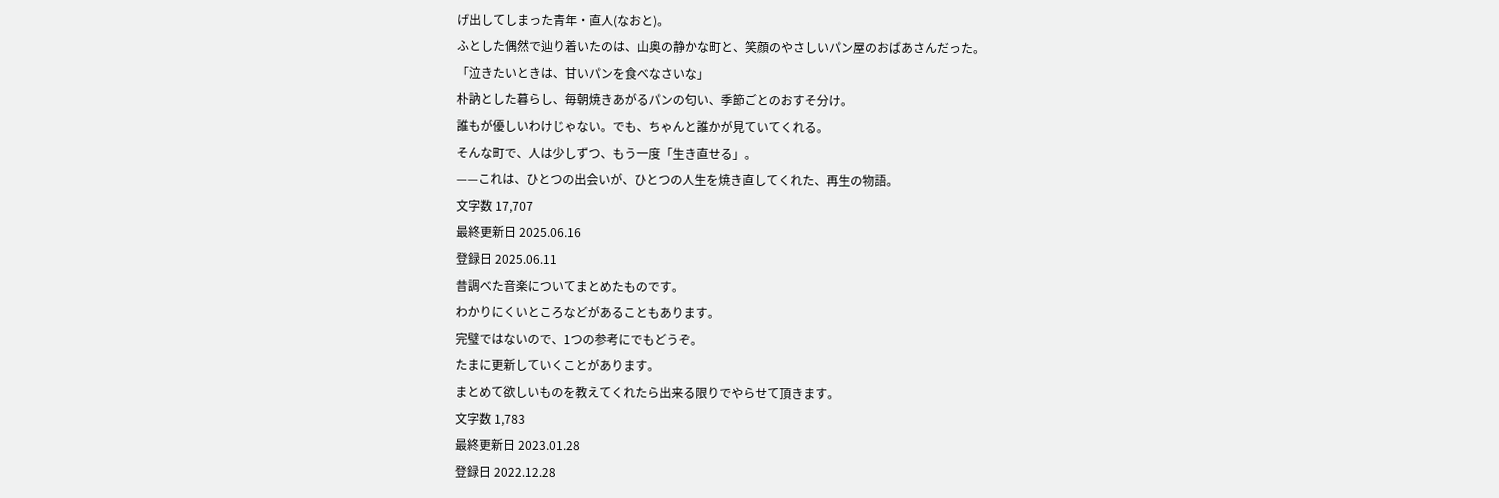げ出してしまった青年・直人(なおと)。
ふとした偶然で辿り着いたのは、山奥の静かな町と、笑顔のやさしいパン屋のおばあさんだった。
「泣きたいときは、甘いパンを食べなさいな」
朴訥とした暮らし、毎朝焼きあがるパンの匂い、季節ごとのおすそ分け。
誰もが優しいわけじゃない。でも、ちゃんと誰かが見ていてくれる。
そんな町で、人は少しずつ、もう一度「生き直せる」。
——これは、ひとつの出会いが、ひとつの人生を焼き直してくれた、再生の物語。
文字数 17,707
最終更新日 2025.06.16
登録日 2025.06.11
昔調べた音楽についてまとめたものです。
わかりにくいところなどがあることもあります。
完璧ではないので、1つの参考にでもどうぞ。
たまに更新していくことがあります。
まとめて欲しいものを教えてくれたら出来る限りでやらせて頂きます。
文字数 1,783
最終更新日 2023.01.28
登録日 2022.12.28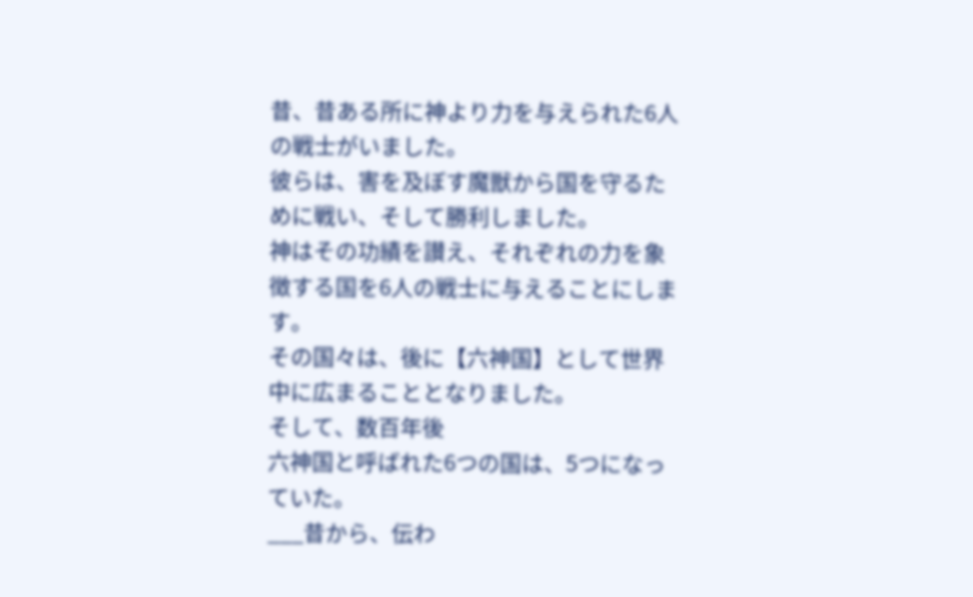昔、昔ある所に神より力を与えられた6人の戦士がいました。
彼らは、害を及ぼす魔獣から国を守るために戦い、そして勝利しました。
神はその功績を讃え、それぞれの力を象徴する国を6人の戦士に与えることにします。
その国々は、後に【六神国】として世界中に広まることとなりました。
そして、数百年後
六神国と呼ばれた6つの国は、5つになっていた。
___昔から、伝わ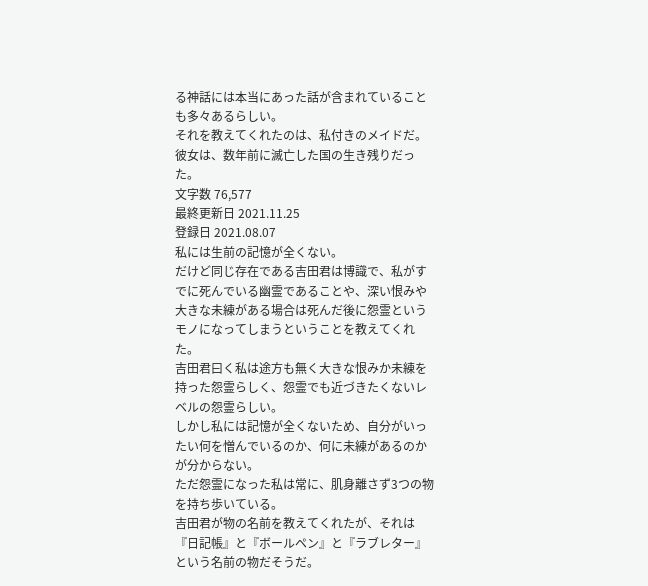る神話には本当にあった話が含まれていることも多々あるらしい。
それを教えてくれたのは、私付きのメイドだ。
彼女は、数年前に滅亡した国の生き残りだった。
文字数 76,577
最終更新日 2021.11.25
登録日 2021.08.07
私には生前の記憶が全くない。
だけど同じ存在である吉田君は博識で、私がすでに死んでいる幽霊であることや、深い恨みや大きな未練がある場合は死んだ後に怨霊というモノになってしまうということを教えてくれた。
吉田君曰く私は途方も無く大きな恨みか未練を持った怨霊らしく、怨霊でも近づきたくないレベルの怨霊らしい。
しかし私には記憶が全くないため、自分がいったい何を憎んでいるのか、何に未練があるのかが分からない。
ただ怨霊になった私は常に、肌身離さず3つの物を持ち歩いている。
吉田君が物の名前を教えてくれたが、それは『日記帳』と『ボールペン』と『ラブレター』という名前の物だそうだ。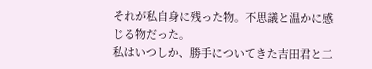それが私自身に残った物。不思議と温かに感じる物だった。
私はいつしか、勝手についてきた吉田君と二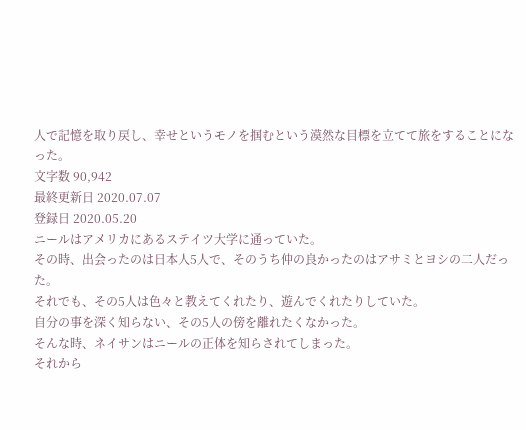人で記憶を取り戻し、幸せというモノを掴むという漠然な目標を立てて旅をすることになった。
文字数 90,942
最終更新日 2020.07.07
登録日 2020.05.20
ニールはアメリカにあるステイツ大学に通っていた。
その時、出会ったのは日本人5人で、そのうち仲の良かったのはアサミとヨシの二人だった。
それでも、その5人は色々と教えてくれたり、遊んでくれたりしていた。
自分の事を深く知らない、その5人の傍を離れたくなかった。
そんな時、ネイサンはニールの正体を知らされてしまった。
それから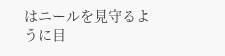はニールを見守るように目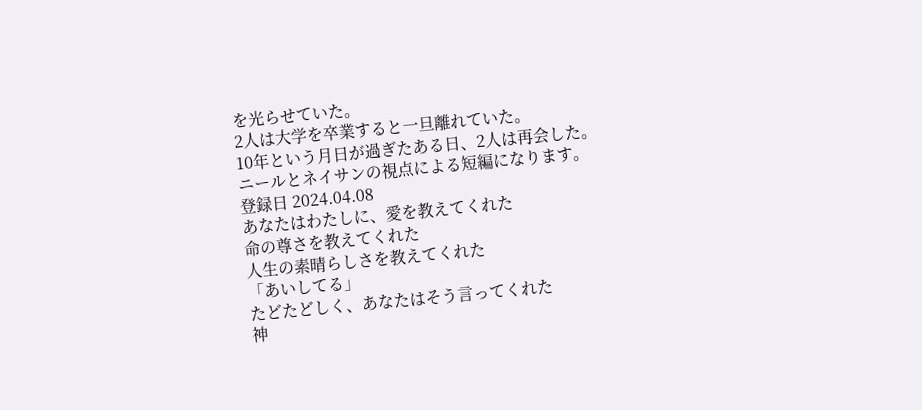を光らせていた。
2人は大学を卒業すると一旦離れていた。
10年という月日が過ぎたある日、2人は再会した。
ニールとネイサンの視点による短編になります。
登録日 2024.04.08
あなたはわたしに、愛を教えてくれた
命の尊さを教えてくれた
人生の素晴らしさを教えてくれた
「あいしてる」
たどたどしく、あなたはそう言ってくれた
神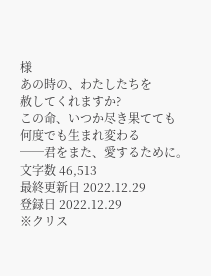様
あの時の、わたしたちを
赦してくれますか?
この命、いつか尽き果てても
何度でも生まれ変わる
──君をまた、愛するために。
文字数 46,513
最終更新日 2022.12.29
登録日 2022.12.29
※クリス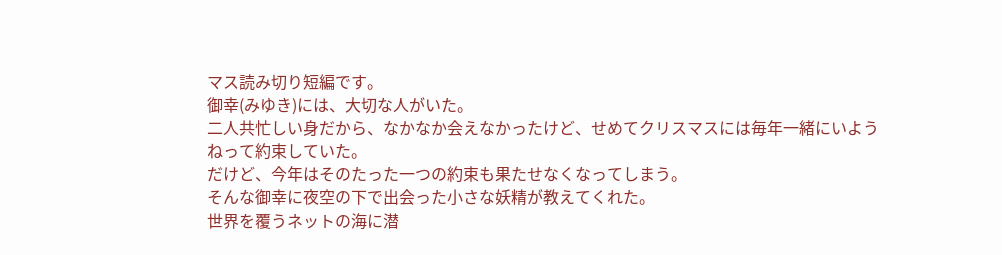マス読み切り短編です。
御幸(みゆき)には、大切な人がいた。
二人共忙しい身だから、なかなか会えなかったけど、せめてクリスマスには毎年一緒にいようねって約束していた。
だけど、今年はそのたった一つの約束も果たせなくなってしまう。
そんな御幸に夜空の下で出会った小さな妖精が教えてくれた。
世界を覆うネットの海に潜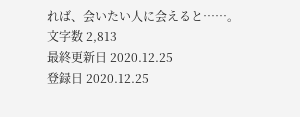れば、会いたい人に会えると……。
文字数 2,813
最終更新日 2020.12.25
登録日 2020.12.25